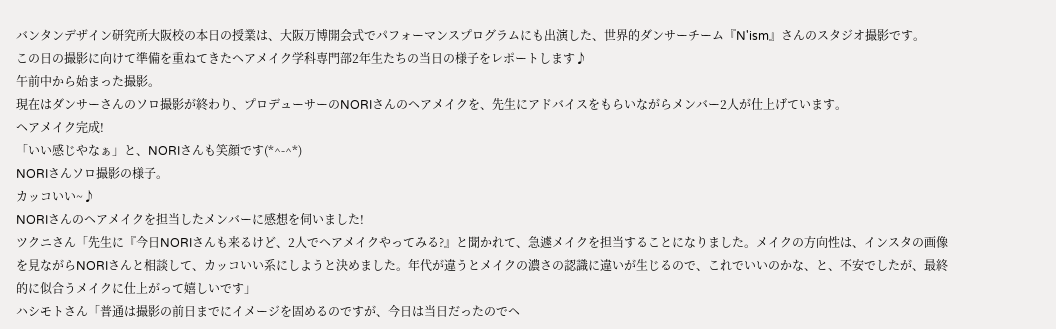バンタンデザイン研究所大阪校の本日の授業は、大阪万博開会式でパフォーマンスプログラムにも出演した、世界的ダンサーチーム『N'ism』さんのスタジオ撮影です。
この日の撮影に向けて準備を重ねてきたヘアメイク学科専門部2年生たちの当日の様子をレポートします♪
午前中から始まった撮影。
現在はダンサーさんのソロ撮影が終わり、プロデューサーのNORIさんのヘアメイクを、先生にアドバイスをもらいながらメンバー2人が仕上げています。
ヘアメイク完成!
「いい感じやなぁ」と、NORIさんも笑顔です(*^-^*)
NORIさんソロ撮影の様子。
カッコいい~♪
NORIさんのヘアメイクを担当したメンバーに感想を伺いました!
ツクニさん「先生に『今日NORIさんも来るけど、2人でヘアメイクやってみる?』と聞かれて、急遽メイクを担当することになりました。メイクの方向性は、インスタの画像を見ながらNORIさんと相談して、カッコいい系にしようと決めました。年代が違うとメイクの濃さの認識に違いが生じるので、これでいいのかな、と、不安でしたが、最終的に似合うメイクに仕上がって嬉しいです」
ハシモトさん「普通は撮影の前日までにイメージを固めるのですが、今日は当日だったのでヘ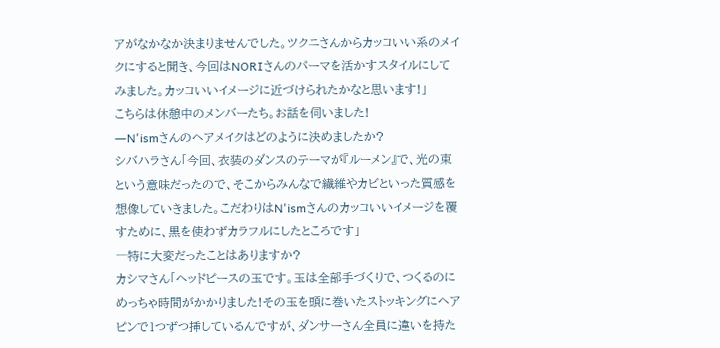アがなかなか決まりませんでした。ツクニさんからカッコいい系のメイクにすると聞き、今回はNORIさんのパーマを活かすスタイルにしてみました。カッコいいイメージに近づけられたかなと思います!」
こちらは休憩中のメンバーたち。お話を伺いました!
―N'ismさんのヘアメイクはどのように決めましたか?
シバハラさん「今回、衣装のダンスのテーマが『ルーメン』で、光の束という意味だったので、そこからみんなで繊維やカビといった質感を想像していきました。こだわりはN'ismさんのカッコいいイメージを覆すために、黒を使わずカラフルにしたところです」
―特に大変だったことはありますか?
カシマさん「ヘッドピースの玉です。玉は全部手づくりで、つくるのにめっちゃ時間がかかりました!その玉を頭に巻いたストッキングにヘアピンで1つずつ挿しているんですが、ダンサーさん全員に違いを持た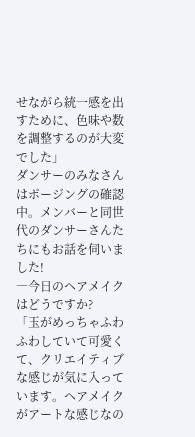せながら統一感を出すために、色味や数を調整するのが大変でした」
ダンサーのみなさんはポージングの確認中。メンバーと同世代のダンサーさんたちにもお話を伺いました!
―今日のヘアメイクはどうですか?
「玉がめっちゃふわふわしていて可愛くて、クリエイティブな感じが気に入っています。ヘアメイクがアートな感じなの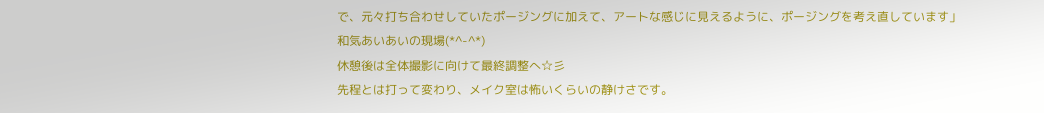で、元々打ち合わせしていたポージングに加えて、アートな感じに見えるように、ポージングを考え直しています」
和気あいあいの現場(*^-^*)
休憩後は全体撮影に向けて最終調整へ☆彡
先程とは打って変わり、メイク室は怖いくらいの静けさです。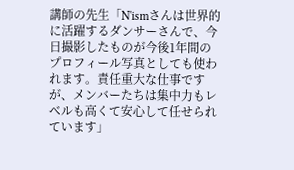講師の先生「N'ismさんは世界的に活躍するダンサーさんで、今日撮影したものが今後1年間のプロフィール写真としても使われます。責任重大な仕事ですが、メンバーたちは集中力もレベルも高くて安心して任せられています」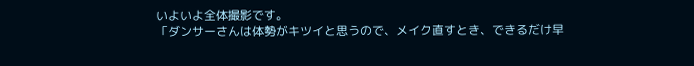いよいよ全体撮影です。
「ダンサーさんは体勢がキツイと思うので、メイク直すとき、できるだけ早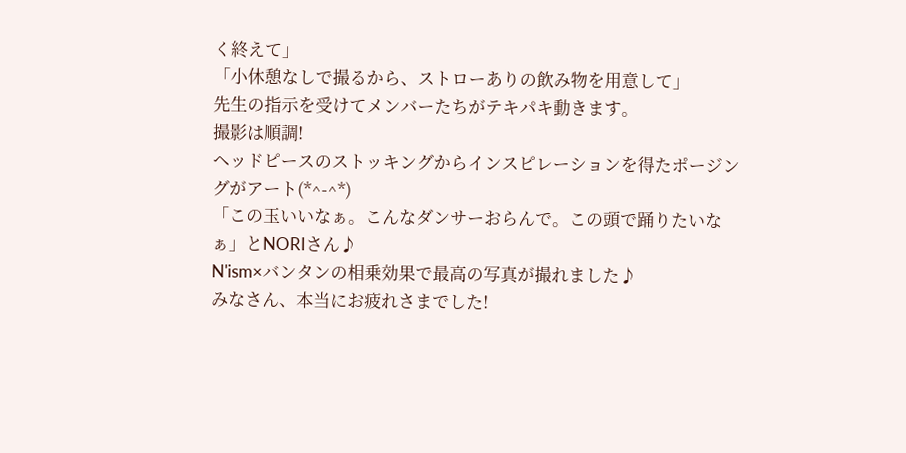く終えて」
「小休憩なしで撮るから、ストローありの飲み物を用意して」
先生の指示を受けてメンバーたちがテキパキ動きます。
撮影は順調!
ヘッドピースのストッキングからインスピレーションを得たポージングがアート(*^-^*)
「この玉いいなぁ。こんなダンサーおらんで。この頭で踊りたいなぁ」とNORIさん♪
N'ism×バンタンの相乗効果で最高の写真が撮れました♪
みなさん、本当にお疲れさまでした!